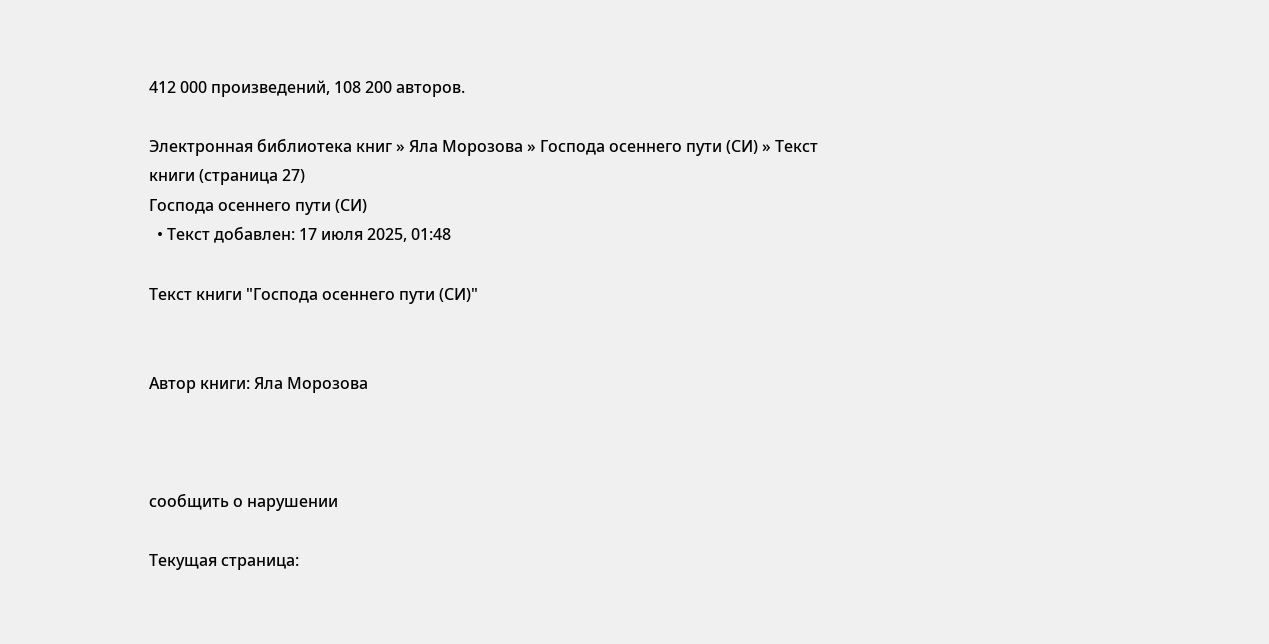412 000 произведений, 108 200 авторов.

Электронная библиотека книг » Яла Морозова » Господа осеннего пути (СИ) » Текст книги (страница 27)
Господа осеннего пути (СИ)
  • Текст добавлен: 17 июля 2025, 01:48

Текст книги "Господа осеннего пути (СИ)"


Автор книги: Яла Морозова



сообщить о нарушении

Текущая страница: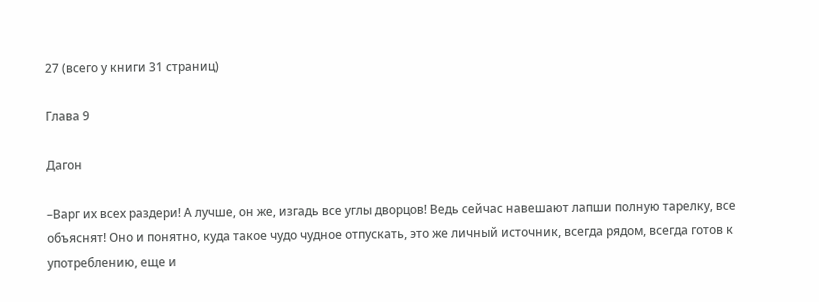27 (всего у книги 31 страниц)

Глава 9

Дагон

–Варг их всех раздери! А лучше, он же, изгадь все углы дворцов! Ведь сейчас навешают лапши полную тарелку, все объяснят! Оно и понятно, куда такое чудо чудное отпускать, это же личный источник, всегда рядом, всегда готов к употреблению, еще и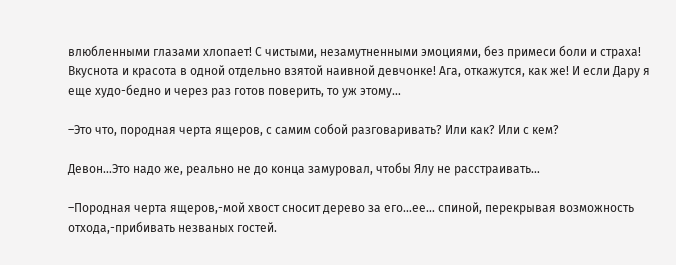влюбленными глазами хлопает! С чистыми, незамутненными эмоциями, без примеси боли и страха! Вкуснота и красота в одной отдельно взятой наивной девчонке! Ага, откажутся, как же! И если Дару я еще худо-бедно и через раз готов поверить, то уж этому…

–Это что, породная черта ящеров, с самим собой разговаривать? Или как? Или с кем?

Девон…Это надо же, реально не до конца замуровал, чтобы Ялу не расстраивать…

–Породная черта ящеров,-мой хвост сносит дерево за его…ее… спиной, перекрывая возможность отхода,-прибивать незваных гостей.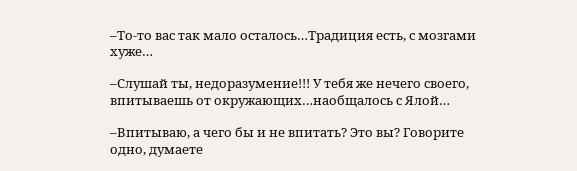–То-то вас так мало осталось…Традиция есть, с мозгами хуже…

–Слушай ты, недоразумение!!! У тебя же нечего своего, впитываешь от окружающих…наобщалось с Ялой…

–Впитываю, а чего бы и не впитать? Это вы? Говорите одно, думаете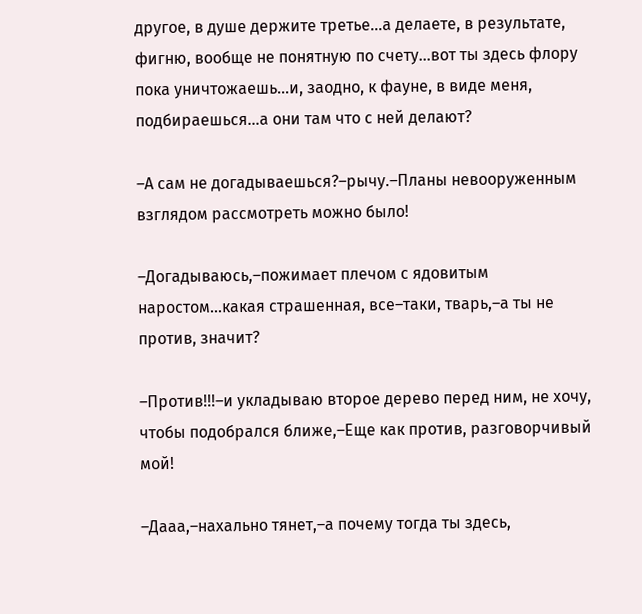другое, в душе держите третье…а делаете, в результате, фигню, вообще не понятную по счету…вот ты здесь флору пока уничтожаешь…и, заодно, к фауне, в виде меня, подбираешься…а они там что с ней делают?

–А сам не догадываешься?–рычу.–Планы невооруженным взглядом рассмотреть можно было!

–Догадываюсь,–пожимает плечом с ядовитым наростом…какая страшенная, все–таки, тварь,–а ты не против, значит?

–Против!!!–и укладываю второе дерево перед ним, не хочу, чтобы подобрался ближе,–Еще как против, разговорчивый мой!

–Дааа,–нахально тянет,–а почему тогда ты здесь,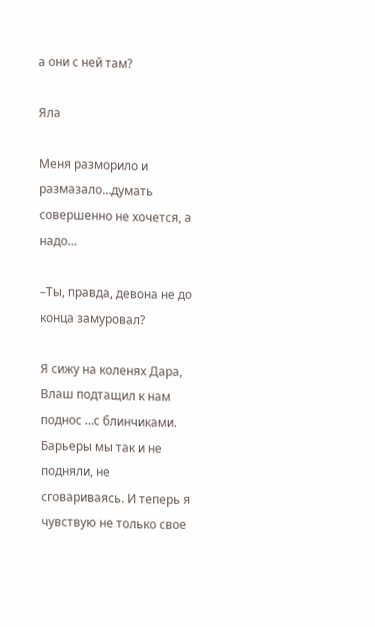а они с ней там?

Яла

Меня разморило и размазало…думать совершенно не хочется, а надо…

–Ты, правда, девона не до конца замуровал?

Я сижу на коленях Дара, Влаш подтащил к нам поднос …с блинчиками. Барьеры мы так и не подняли, не сговариваясь. И теперь я чувствую не только свое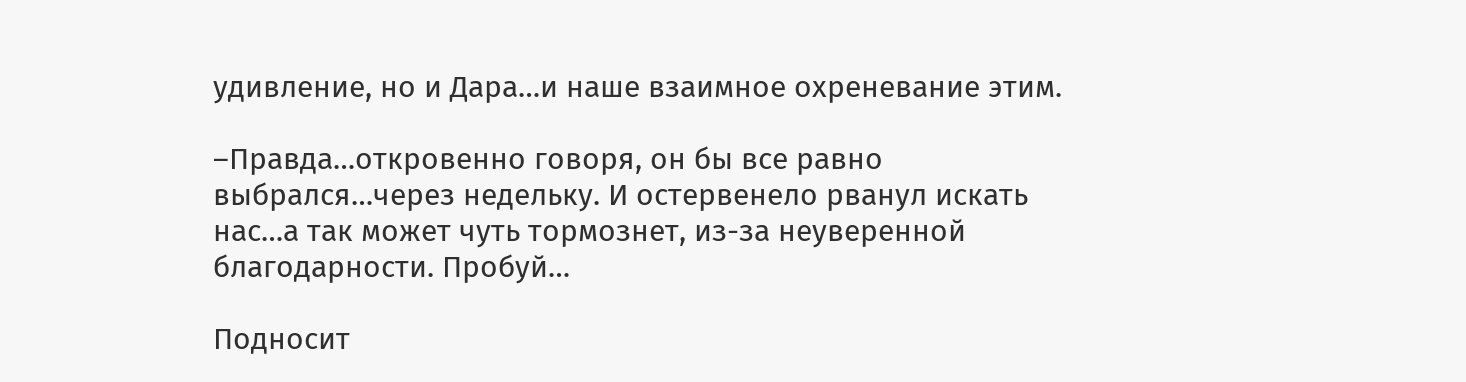удивление, но и Дара…и наше взаимное охреневание этим.

–Правда…откровенно говоря, он бы все равно выбрался…через недельку. И остервенело рванул искать нас…а так может чуть тормознет, из-за неуверенной благодарности. Пробуй…

Подносит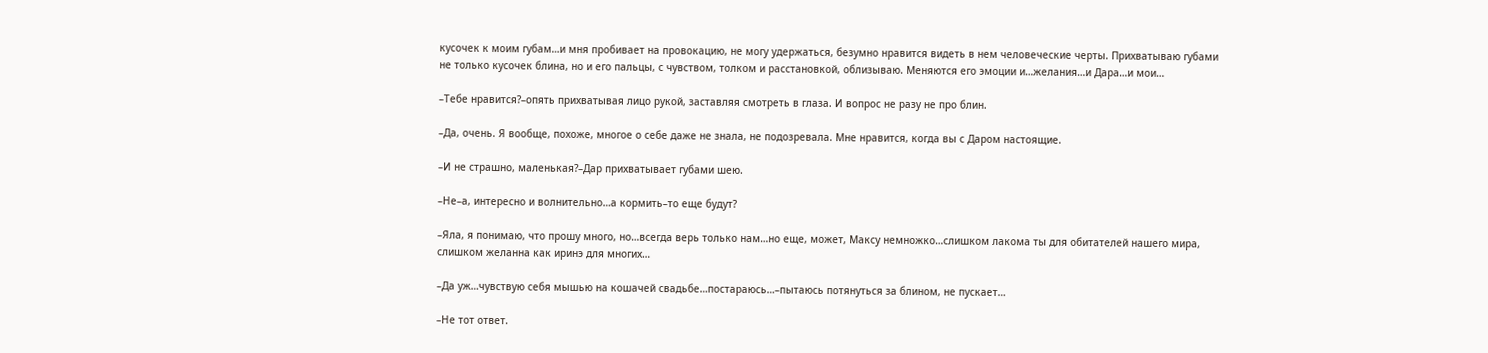кусочек к моим губам…и мня пробивает на провокацию, не могу удержаться, безумно нравится видеть в нем человеческие черты. Прихватываю губами не только кусочек блина, но и его пальцы, с чувством, толком и расстановкой, облизываю. Меняются его эмоции и…желания…и Дара…и мои…

–Тебе нравится?–опять прихватывая лицо рукой, заставляя смотреть в глаза. И вопрос не разу не про блин.

–Да, очень. Я вообще, похоже, многое о себе даже не знала, не подозревала. Мне нравится, когда вы с Даром настоящие.

–И не страшно, маленькая?–Дар прихватывает губами шею.

–Не–а, интересно и волнительно…а кормить–то еще будут?

–Яла, я понимаю, что прошу много, но…всегда верь только нам…но еще, может, Максу немножко…слишком лакома ты для обитателей нашего мира, слишком желанна как иринэ для многих…

–Да уж…чувствую себя мышью на кошачей свадьбе…постараюсь…–пытаюсь потянуться за блином, не пускает…

–Не тот ответ.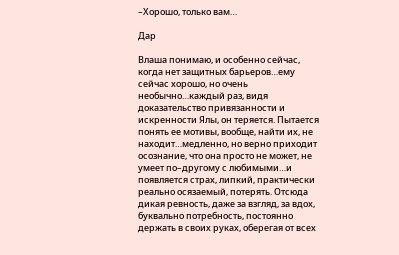–Хорошо, только вам…

Дар

Влаша понимаю, и особенно сейчас, когда нет защитных барьеров…ему сейчас хорошо, но очень необычно…каждый раз, видя доказательство привязанности и искренности Ялы, он теряется. Пытается понять ее мотивы, вообще, найти их, не находит…медленно, но верно приходит осознание, что она просто не может, не умеет по–другому с любимыми…и появляется страх, липкий, практически реально осязаемый, потерять. Отсюда дикая ревность, даже за взгляд, за вдох, буквально потребность, постоянно держать в своих руках, оберегая от всех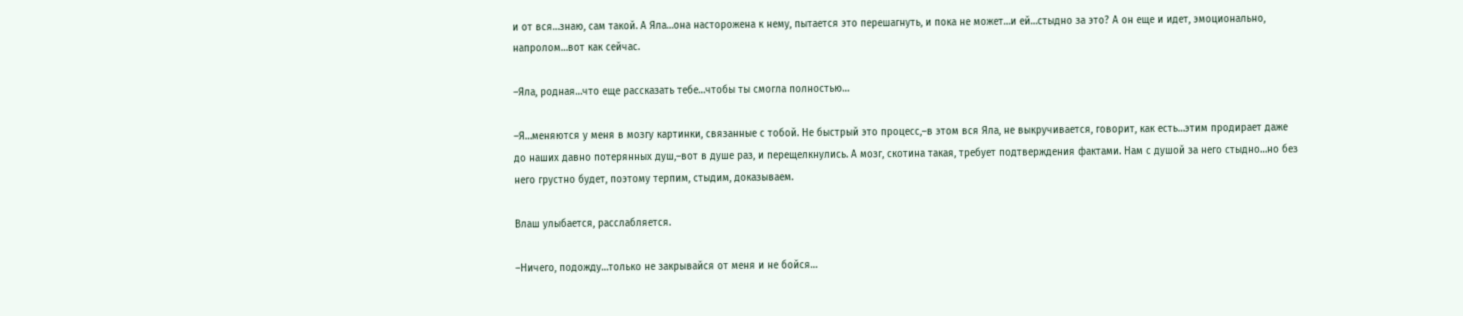и от вся…знаю, сам такой. А Яла…она насторожена к нему, пытается это перешагнуть, и пока не может…и ей…стыдно за это? А он еще и идет, эмоционально, напролом…вот как сейчас.

–Яла, родная…что еще рассказать тебе…чтобы ты смогла полностью…

–Я…меняются у меня в мозгу картинки, связанные с тобой. Не быстрый это процесс,–в этом вся Яла, не выкручивается, говорит, как есть…этим продирает даже до наших давно потерянных душ,–вот в душе раз, и перещелкнулись. А мозг, скотина такая, требует подтверждения фактами. Нам с душой за него стыдно…но без него грустно будет, поэтому терпим, стыдим, доказываем.

Влаш улыбается, расслабляется.

–Ничего, подожду…только не закрывайся от меня и не бойся…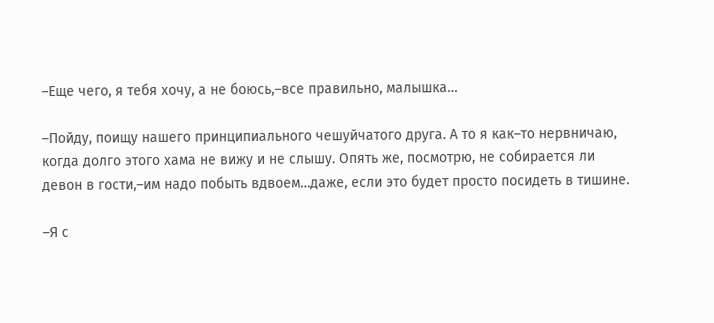–Еще чего, я тебя хочу, а не боюсь,–все правильно, малышка…

–Пойду, поищу нашего принципиального чешуйчатого друга. А то я как–то нервничаю, когда долго этого хама не вижу и не слышу. Опять же, посмотрю, не собирается ли девон в гости,–им надо побыть вдвоем…даже, если это будет просто посидеть в тишине.

–Я с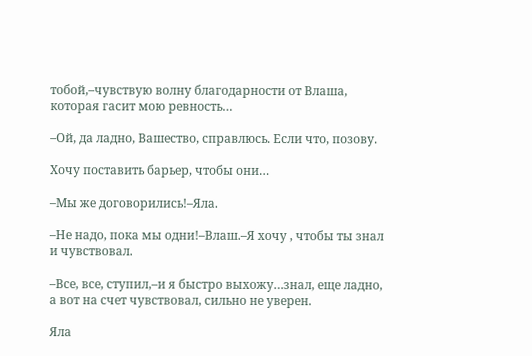тобой,–чувствую волну благодарности от Влаша, которая гасит мою ревность…

–Ой, да ладно, Вашество, справлюсь. Если что, позову.

Хочу поставить барьер, чтобы они…

–Мы же договорились!–Яла.

–Не надо, пока мы одни!–Влаш.–Я хочу , чтобы ты знал и чувствовал.

–Все, все, ступил,–и я быстро выхожу…знал, еще ладно, а вот на счет чувствовал, сильно не уверен.

Яла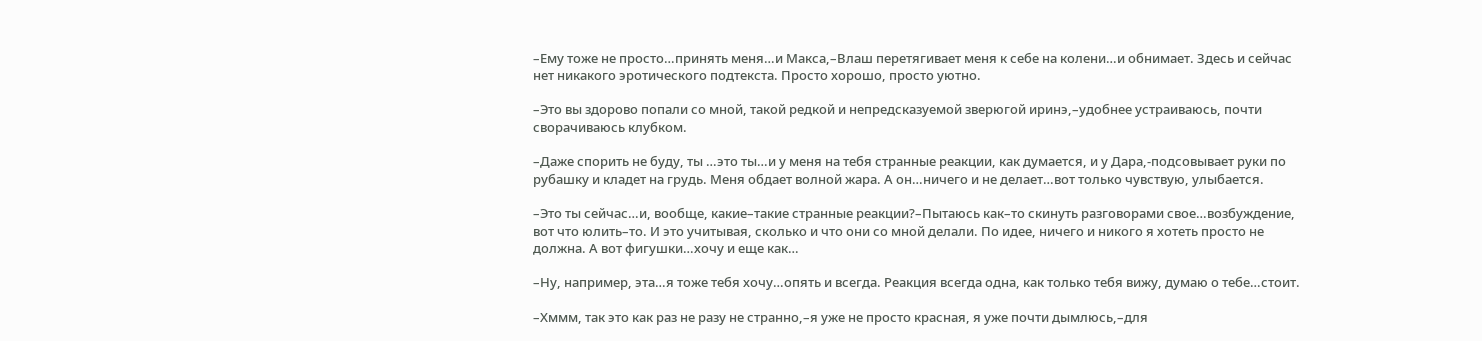–Ему тоже не просто…принять меня…и Макса,–Влаш перетягивает меня к себе на колени…и обнимает. Здесь и сейчас нет никакого эротического подтекста. Просто хорошо, просто уютно.

–Это вы здорово попали со мной, такой редкой и непредсказуемой зверюгой иринэ,–удобнее устраиваюсь, почти сворачиваюсь клубком.

–Даже спорить не буду, ты …это ты…и у меня на тебя странные реакции, как думается, и у Дара,-подсовывает руки по рубашку и кладет на грудь. Меня обдает волной жара. А он…ничего и не делает…вот только чувствую, улыбается.

–Это ты сейчас…и, вообще, какие–такие странные реакции?–Пытаюсь как–то скинуть разговорами свое…возбуждение, вот что юлить–то. И это учитывая, сколько и что они со мной делали. По идее, ничего и никого я хотеть просто не должна. А вот фигушки…хочу и еще как…

–Ну, например, эта…я тоже тебя хочу…опять и всегда. Реакция всегда одна, как только тебя вижу, думаю о тебе…стоит.

–Хммм, так это как раз не разу не странно,–я уже не просто красная, я уже почти дымлюсь,–для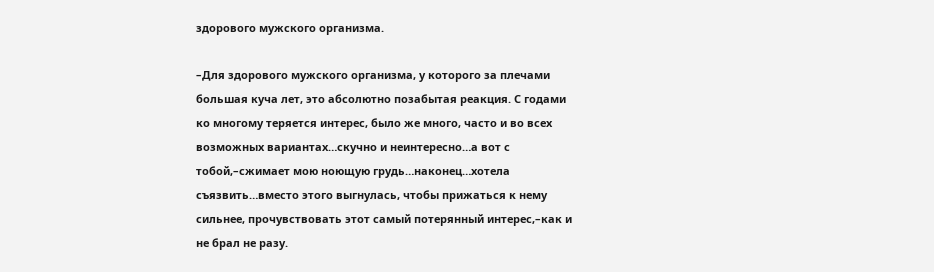здорового мужского организма.

–Для здорового мужского организма, у которого за плечами большая куча лет, это абсолютно позабытая реакция. С годами ко многому теряется интерес, было же много, часто и во всех возможных вариантах…скучно и неинтересно…а вот с тобой,–сжимает мою ноющую грудь…наконец…хотела съязвить…вместо этого выгнулась, чтобы прижаться к нему сильнее, прочувствовать этот самый потерянный интерес,–как и не брал не разу.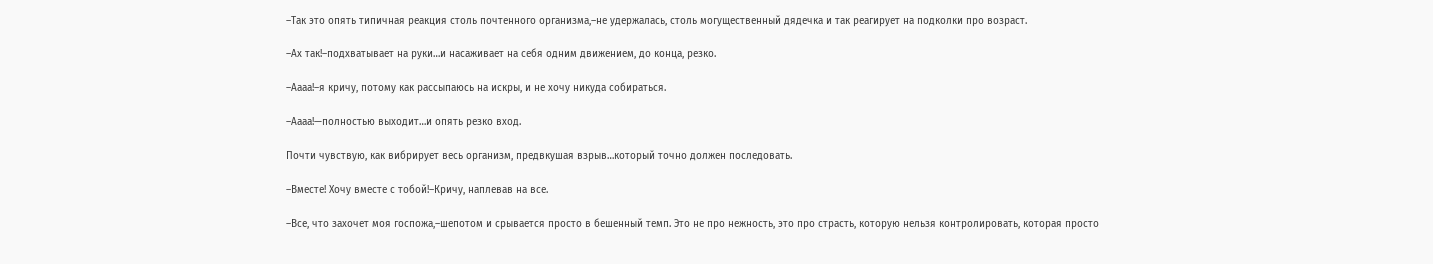–Так это опять типичная реакция столь почтенного организма,–не удержалась, столь могущественный дядечка и так реагирует на подколки про возраст.

–Ах так!–подхватывает на руки…и насаживает на себя одним движением, до конца, резко.

–Аааа!–я кричу, потому как рассыпаюсь на искры, и не хочу никуда собираться.

–Аааа!—полностью выходит…и опять резко вход.

Почти чувствую, как вибрирует весь организм, предвкушая взрыв…который точно должен последовать.

–Вместе! Хочу вместе с тобой!–Кричу, наплевав на все.

–Все, что захочет моя госпожа,–шепотом и срывается просто в бешенный темп. Это не про нежность, это про страсть, которую нельзя контролировать, которая просто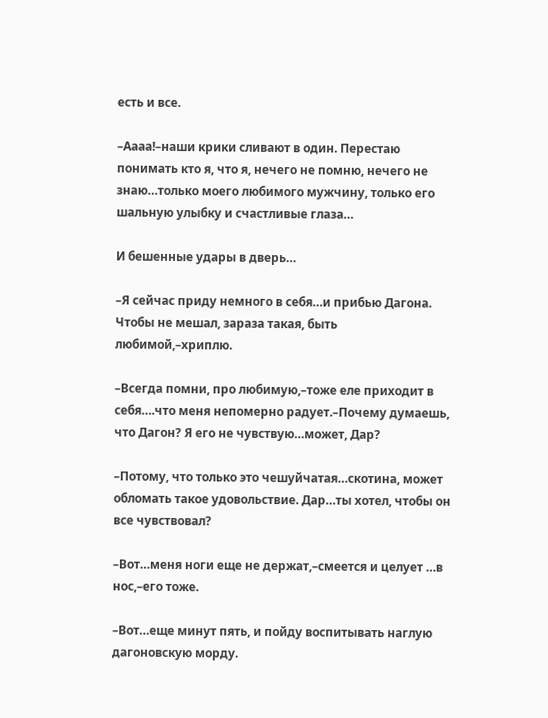есть и все.

–Аааа!–наши крики сливают в один. Перестаю понимать кто я, что я, нечего не помню, нечего не знаю…только моего любимого мужчину, только его шальную улыбку и счастливые глаза…

И бешенные удары в дверь…

–Я сейчас приду немного в себя…и прибью Дагона. Чтобы не мешал, зараза такая, быть любимой,–хриплю.

–Всегда помни, про любимую,–тоже еле приходит в себя….что меня непомерно радует.–Почему думаешь, что Дагон? Я его не чувствую…может, Дар?

–Потому, что только это чешуйчатая…скотина, может обломать такое удовольствие. Дар…ты хотел, чтобы он все чувствовал?

–Вот…меня ноги еще не держат,–смеется и целует …в нос,–его тоже.

–Вот…еще минут пять, и пойду воспитывать наглую дагоновскую морду.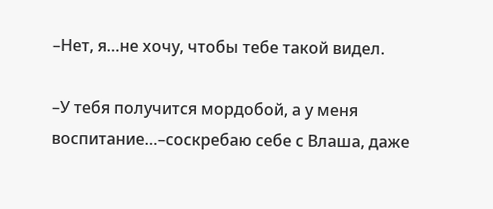–Нет, я…не хочу, чтобы тебе такой видел.

–У тебя получится мордобой, а у меня воспитание…–соскребаю себе с Влаша, даже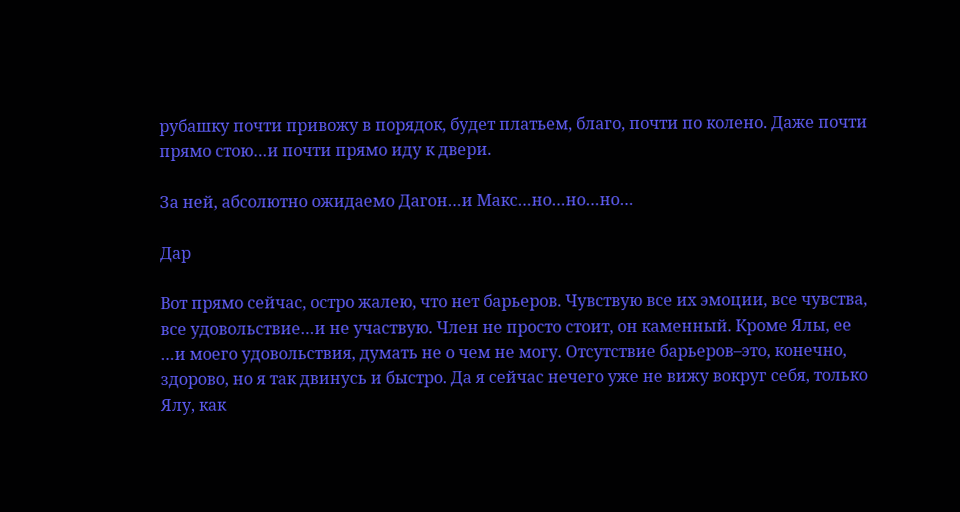рубашку почти привожу в порядок, будет платьем, благо, почти по колено. Даже почти прямо стою…и почти прямо иду к двери.

За ней, абсолютно ожидаемо Дагон…и Макс…но…но…но…

Дар

Вот прямо сейчас, остро жалею, что нет барьеров. Чувствую все их эмоции, все чувства, все удовольствие…и не участвую. Член не просто стоит, он каменный. Кроме Ялы, ее …и моего удовольствия, думать не о чем не могу. Отсутствие барьеров–это, конечно, здорово, но я так двинусь и быстро. Да я сейчас нечего уже не вижу вокруг себя, только Ялу, как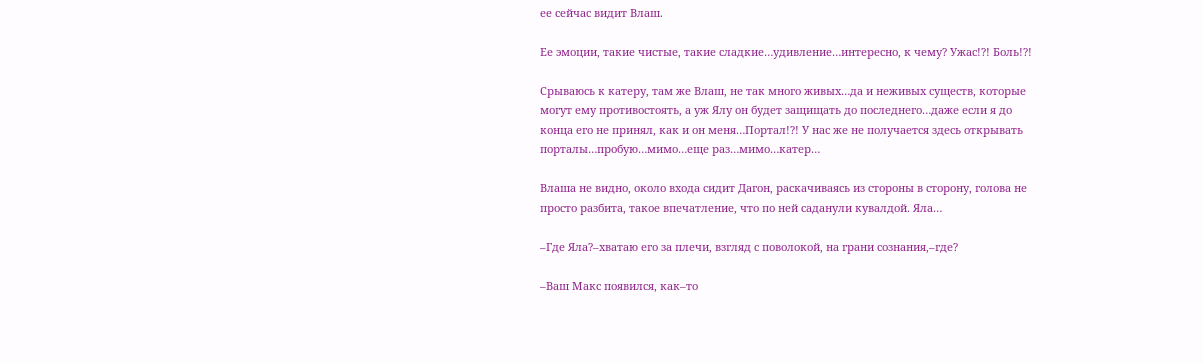ее сейчас видит Влаш.

Ее эмоции, такие чистые, такие сладкие…удивление…интересно, к чему? Ужас!?! Боль!?!

Срываюсь к катеру, там же Влаш, не так много живых…да и неживых существ, которые могут ему противостоять, а уж Ялу он будет защищать до последнего…даже если я до конца его не принял, как и он меня…Портал!?! У нас же не получается здесь открывать порталы…пробую…мимо…еще раз…мимо…катер…

Влаша не видно, около входа сидит Дагон, раскачиваясь из стороны в сторону, голова не просто разбита, такое впечатление, что по ней саданули кувалдой. Яла…

–Где Яла?–хватаю его за плечи, взгляд с поволокой, на грани сознания,–где?

–Ваш Макс появился, как–то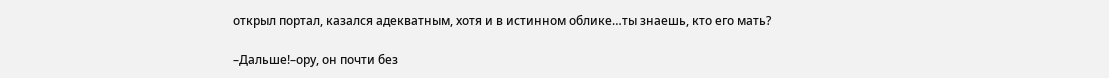открыл портал, казался адекватным, хотя и в истинном облике…ты знаешь, кто его мать?

–Дальше!–ору, он почти без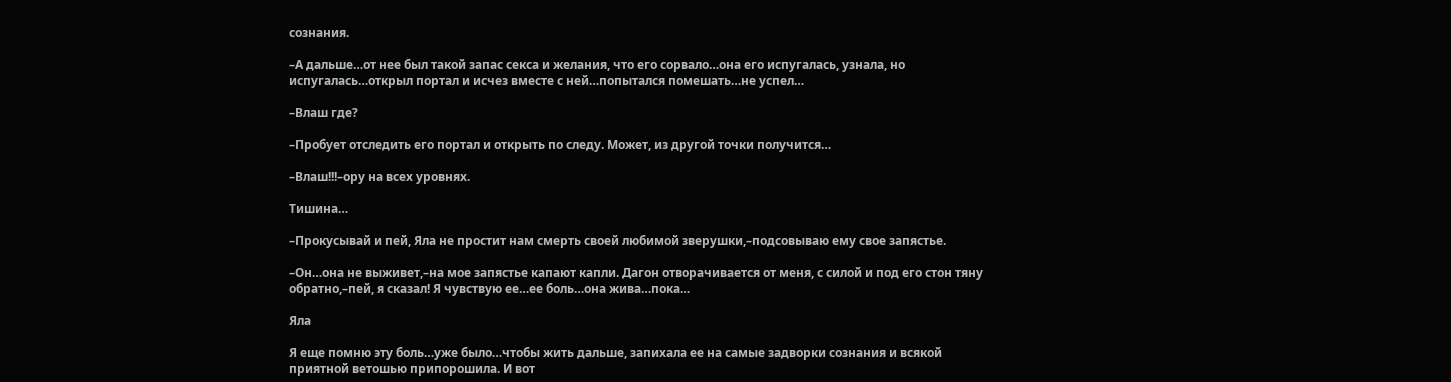сознания.

–А дальше…от нее был такой запас секса и желания, что его сорвало…она его испугалась, узнала, но испугалась…открыл портал и исчез вместе с ней…попытался помешать…не успел…

–Влаш где?

–Пробует отследить его портал и открыть по следу. Может, из другой точки получится…

–Влаш!!!–ору на всех уровнях.

Тишина…

–Прокусывай и пей, Яла не простит нам смерть своей любимой зверушки,–подсовываю ему свое запястье.

–Он…она не выживет,–на мое запястье капают капли. Дагон отворачивается от меня, с силой и под его стон тяну обратно,–пей, я сказал! Я чувствую ее…ее боль…она жива…пока…

Яла

Я еще помню эту боль…уже было…чтобы жить дальше, запихала ее на самые задворки сознания и всякой приятной ветошью припорошила. И вот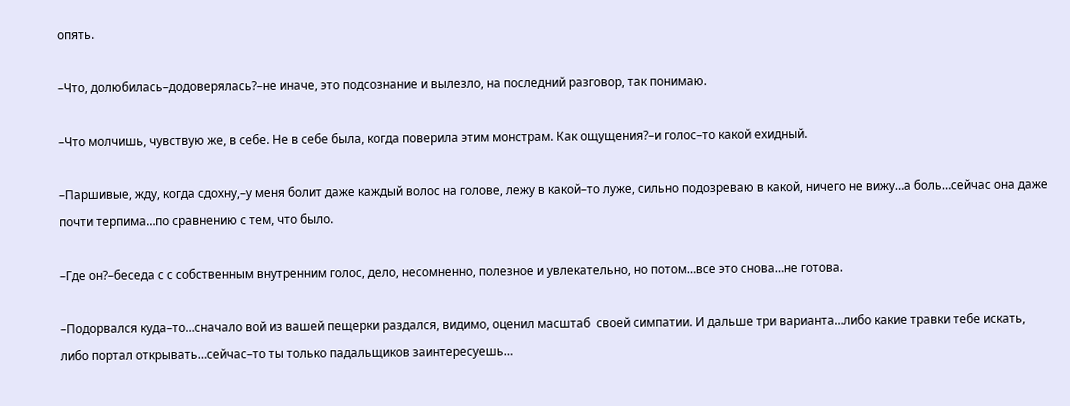опять.

–Что, долюбилась–додоверялась?–не иначе, это подсознание и вылезло, на последний разговор, так понимаю.

–Что молчишь, чувствую же, в себе. Не в себе была, когда поверила этим монстрам. Как ощущения?–и голос–то какой ехидный.

–Паршивые, жду, когда сдохну,–у меня болит даже каждый волос на голове, лежу в какой–то луже, сильно подозреваю в какой, ничего не вижу…а боль…сейчас она даже почти терпима…по сравнению с тем, что было.

–Где он?–беседа с с собственным внутренним голос, дело, несомненно, полезное и увлекательно, но потом…все это снова…не готова.

–Подорвался куда–то…сначало вой из вашей пещерки раздался, видимо, оценил масштаб  своей симпатии. И дальше три варианта…либо какие травки тебе искать, либо портал открывать…сейчас–то ты только падальщиков заинтересуешь…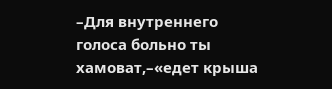–Для внутреннего голоса больно ты хамоват,–«едет крыша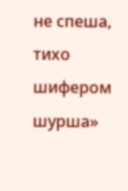не спеша, тихо шифером шурша»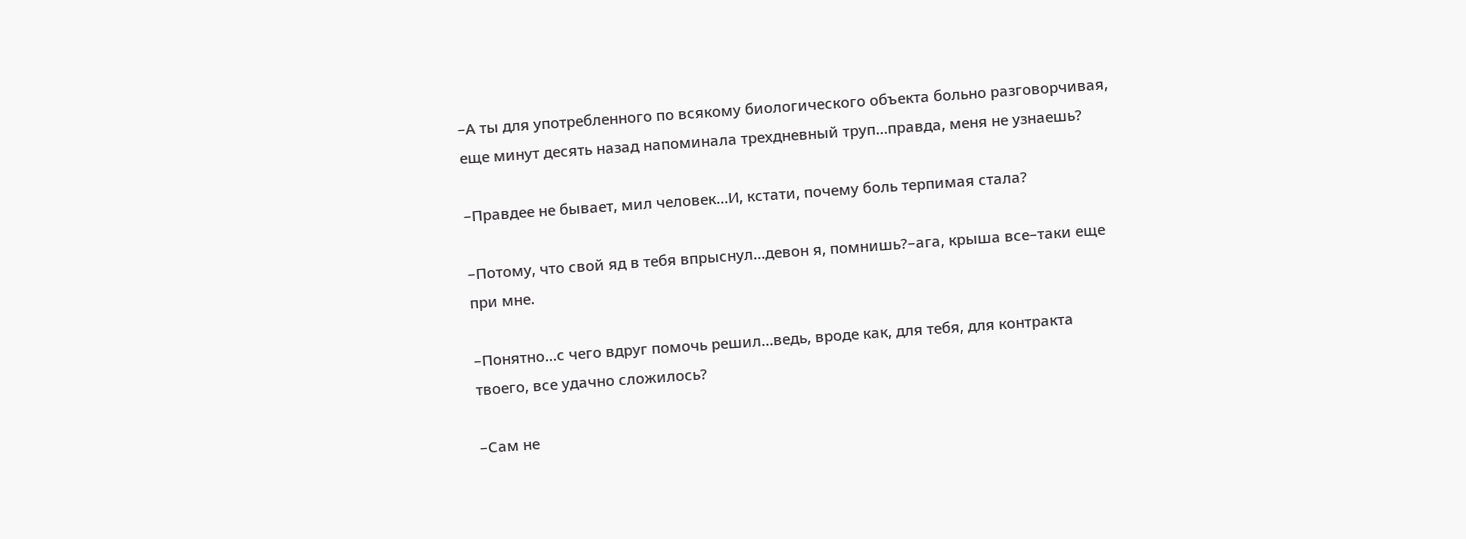–А ты для употребленного по всякому биологического объекта больно разговорчивая, еще минут десять назад напоминала трехдневный труп…правда, меня не узнаешь?

–Правдее не бывает, мил человек…И, кстати, почему боль терпимая стала?

–Потому, что свой яд в тебя впрыснул…девон я, помнишь?–ага, крыша все–таки еще при мне.

–Понятно…с чего вдруг помочь решил…ведь, вроде как, для тебя, для контракта твоего, все удачно сложилось?

–Сам не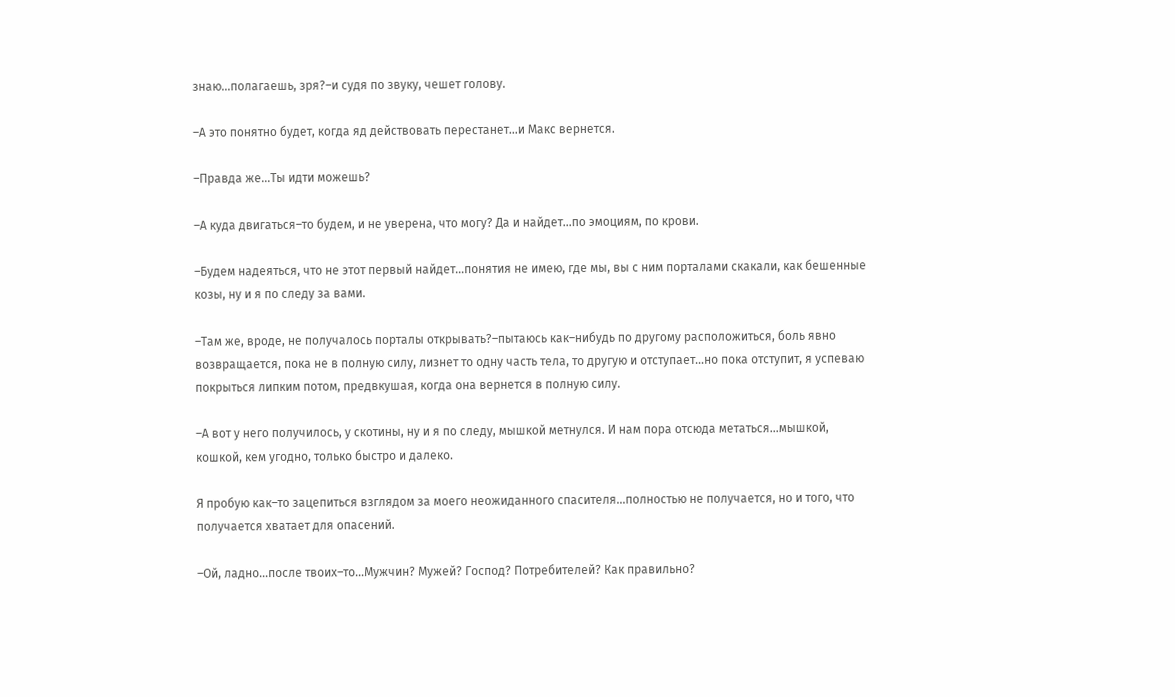знаю…полагаешь, зря?–и судя по звуку, чешет голову.

–А это понятно будет, когда яд действовать перестанет…и Макс вернется.

–Правда же…Ты идти можешь?

–А куда двигаться–то будем, и не уверена, что могу? Да и найдет…по эмоциям, по крови.

–Будем надеяться, что не этот первый найдет…понятия не имею, где мы, вы с ним порталами скакали, как бешенные козы, ну и я по следу за вами.

–Там же, вроде, не получалось порталы открывать?–пытаюсь как–нибудь по другому расположиться, боль явно возвращается, пока не в полную силу, лизнет то одну часть тела, то другую и отступает…но пока отступит, я успеваю покрыться липким потом, предвкушая, когда она вернется в полную силу.

–А вот у него получилось, у скотины, ну и я по следу, мышкой метнулся. И нам пора отсюда метаться…мышкой, кошкой, кем угодно, только быстро и далеко.

Я пробую как–то зацепиться взглядом за моего неожиданного спасителя…полностью не получается, но и того, что получается хватает для опасений.

–Ой, ладно…после твоих–то…Мужчин? Мужей? Господ? Потребителей? Как правильно?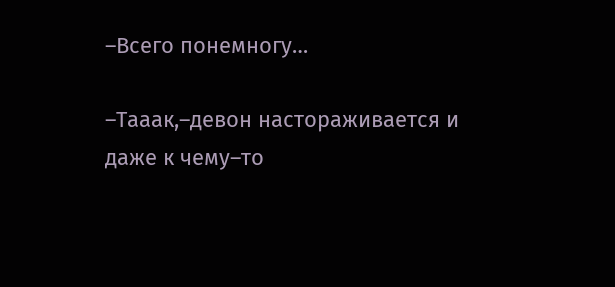–Всего понемногу…

–Тааак,–девон настораживается и даже к чему–то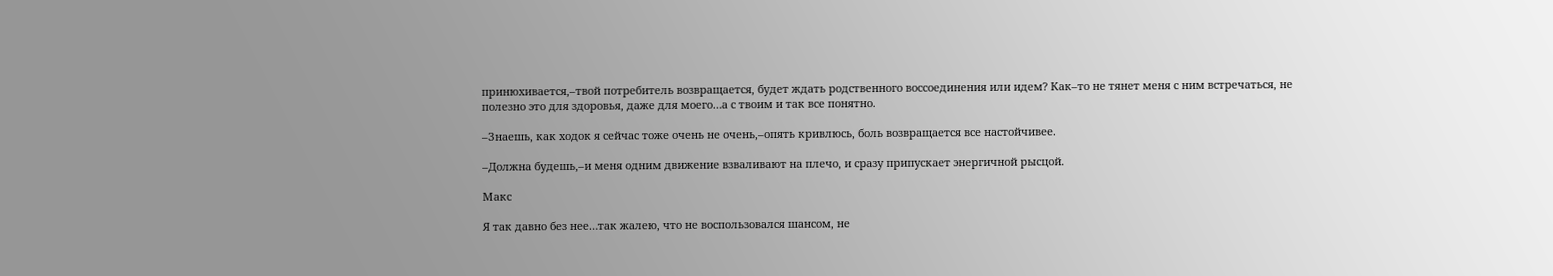принюхивается,–твой потребитель возвращается, будет ждать родственного воссоединения или идем? Как–то не тянет меня с ним встречаться, не полезно это для здоровья, даже для моего…а с твоим и так все понятно.

–Знаешь, как ходок я сейчас тоже очень не очень,–опять кривлюсь, боль возвращается все настойчивее.

–Должна будешь,–и меня одним движение взваливают на плечо, и сразу припускает энергичной рысцой.

Макс

Я так давно без нее…так жалею, что не воспользовался шансом, не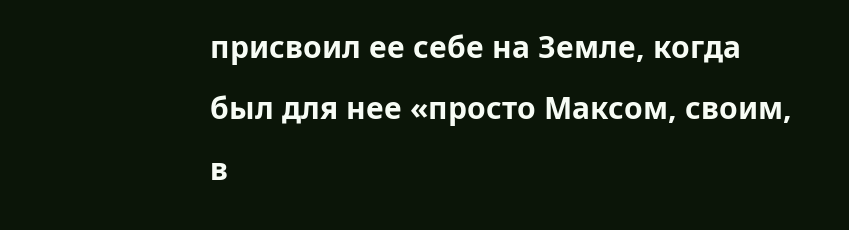присвоил ее себе на Земле, когда был для нее «просто Максом, своим, в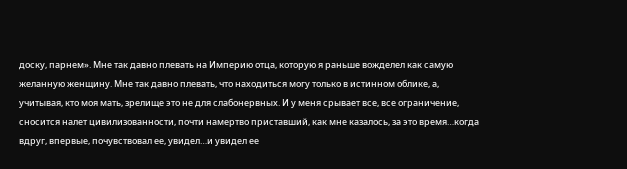доску, парнем». Мне так давно плевать на Империю отца, которую я раньше вожделел как самую желанную женщину. Мне так давно плевать, что находиться могу только в истинном облике, а, учитывая, кто моя мать, зрелище это не для слабонервных. И у меня срывает все, все ограничение, сносится налет цивилизованности, почти намертво приставший, как мне казалось, за это время…когда вдруг, впервые, почувствовал ее, увидел…и увидел ее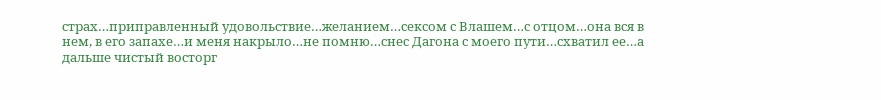страх…приправленный удовольствие…желанием…сексом с Влашем…с отцом…она вся в нем, в его запахе…и меня накрыло…не помню…снес Дагона с моего пути…схватил ее…а дальше чистый восторг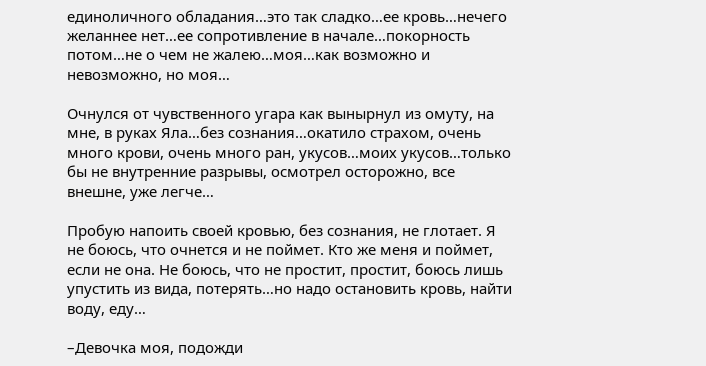единоличного обладания…это так сладко…ее кровь…нечего желаннее нет…ее сопротивление в начале…покорность потом…не о чем не жалею…моя…как возможно и невозможно, но моя…

Очнулся от чувственного угара как вынырнул из омуту, на мне, в руках Яла…без сознания…окатило страхом, очень много крови, очень много ран, укусов…моих укусов…только бы не внутренние разрывы, осмотрел осторожно, все внешне, уже легче…

Пробую напоить своей кровью, без сознания, не глотает. Я не боюсь, что очнется и не поймет. Кто же меня и поймет, если не она. Не боюсь, что не простит, простит, боюсь лишь упустить из вида, потерять…но надо остановить кровь, найти воду, еду…

–Девочка моя, подожди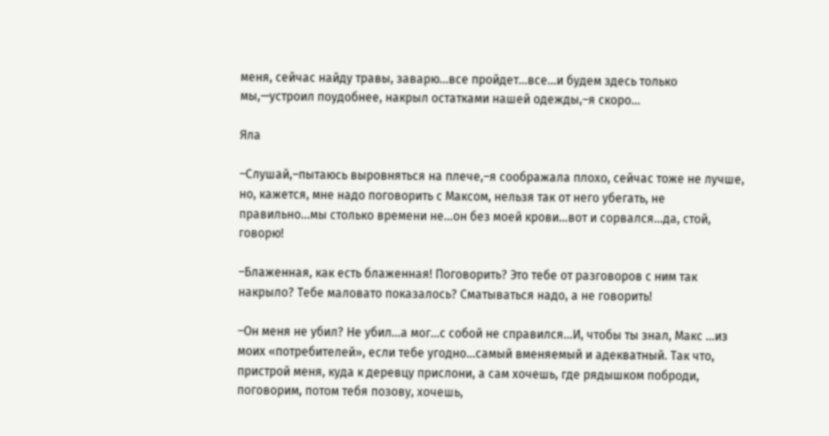меня, сейчас найду травы, заварю…все пройдет…все…и будем здесь только мы,—устроил поудобнее, накрыл остатками нашей одежды,–я скоро…

Яла

–Слушай,–пытаюсь выровняться на плече,–я соображала плохо, сейчас тоже не лучше, но, кажется, мне надо поговорить с Максом, нельзя так от него убегать, не правильно…мы столько времени не…он без моей крови…вот и сорвался…да, стой, говорю!

–Блаженная, как есть блаженная! Поговорить? Это тебе от разговоров с ним так накрыло? Тебе маловато показалось? Сматываться надо, а не говорить!

–Он меня не убил? Не убил…а мог…с собой не справился…И, чтобы ты знал, Макс …из моих «потребителей», если тебе угодно…самый вменяемый и адекватный. Так что, пристрой меня, куда к деревцу прислони, а сам хочешь, где рядышком поброди, поговорим, потом тебя позову, хочешь,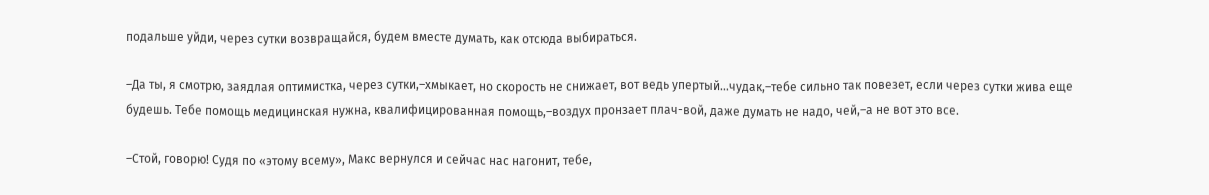подальше уйди, через сутки возвращайся, будем вместе думать, как отсюда выбираться.

–Да ты, я смотрю, заядлая оптимистка, через сутки,–хмыкает, но скорость не снижает, вот ведь упертый…чудак,–тебе сильно так повезет, если через сутки жива еще будешь. Тебе помощь медицинская нужна, квалифицированная помощь,–воздух пронзает плач-вой, даже думать не надо, чей,–а не вот это все.

–Стой, говорю! Судя по «этому всему», Макс вернулся и сейчас нас нагонит, тебе,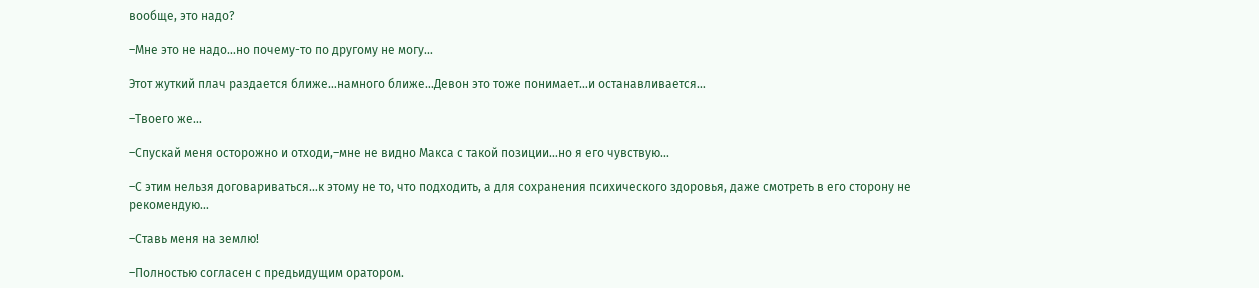вообще, это надо?

–Мне это не надо…но почему-то по другому не могу…

Этот жуткий плач раздается ближе…намного ближе…Девон это тоже понимает…и останавливается…

–Твоего же…

–Спускай меня осторожно и отходи,–мне не видно Макса с такой позиции…но я его чувствую…

–С этим нельзя договариваться…к этому не то, что подходить, а для сохранения психического здоровья, даже смотреть в его сторону не рекомендую…

–Ставь меня на землю!

–Полностью согласен с предьидущим оратором.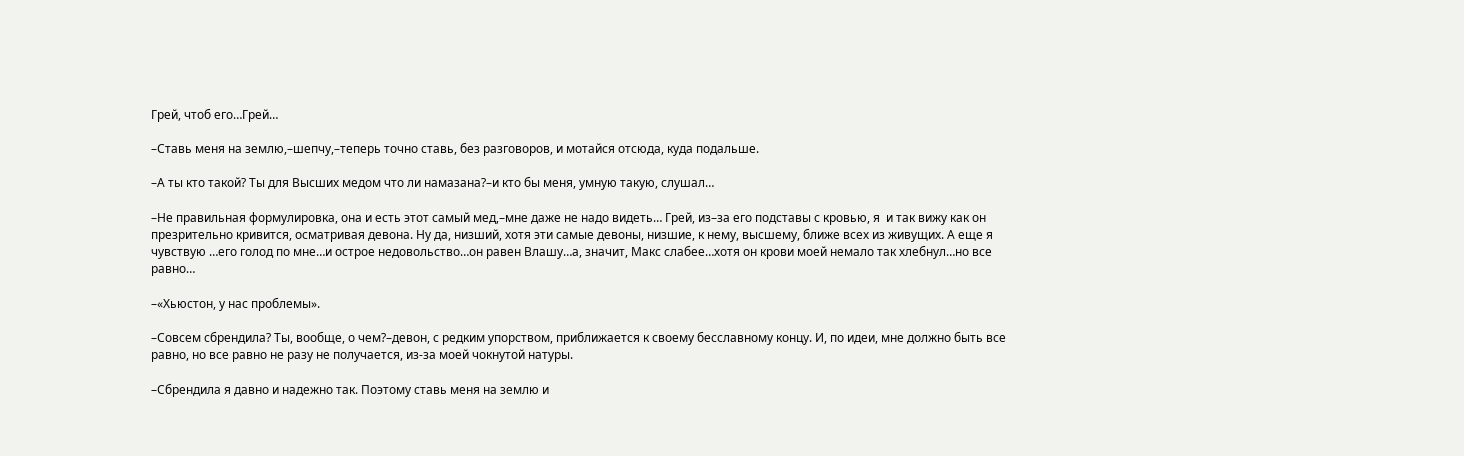Грей, чтоб его…Грей…

–Ставь меня на землю,–шепчу,–теперь точно ставь, без разговоров, и мотайся отсюда, куда подальше.

–А ты кто такой? Ты для Высших медом что ли намазана?–и кто бы меня, умную такую, слушал…

–Не правильная формулировка, она и есть этот самый мед,–мне даже не надо видеть… Грей, из–за его подставы с кровью, я  и так вижу как он презрительно кривится, осматривая девона. Ну да, низший, хотя эти самые девоны, низшие, к нему, высшему, ближе всех из живущих. А еще я чувствую …его голод по мне…и острое недовольство…он равен Влашу…а, значит, Макс слабее…хотя он крови моей немало так хлебнул…но все равно…

–«Хьюстон, у нас проблемы».

–Совсем сбрендила? Ты, вообще, о чем?–девон, с редким упорством, приближается к своему бесславному концу. И, по идеи, мне должно быть все равно, но все равно не разу не получается, из-за моей чокнутой натуры.

–Сбрендила я давно и надежно так. Поэтому ставь меня на землю и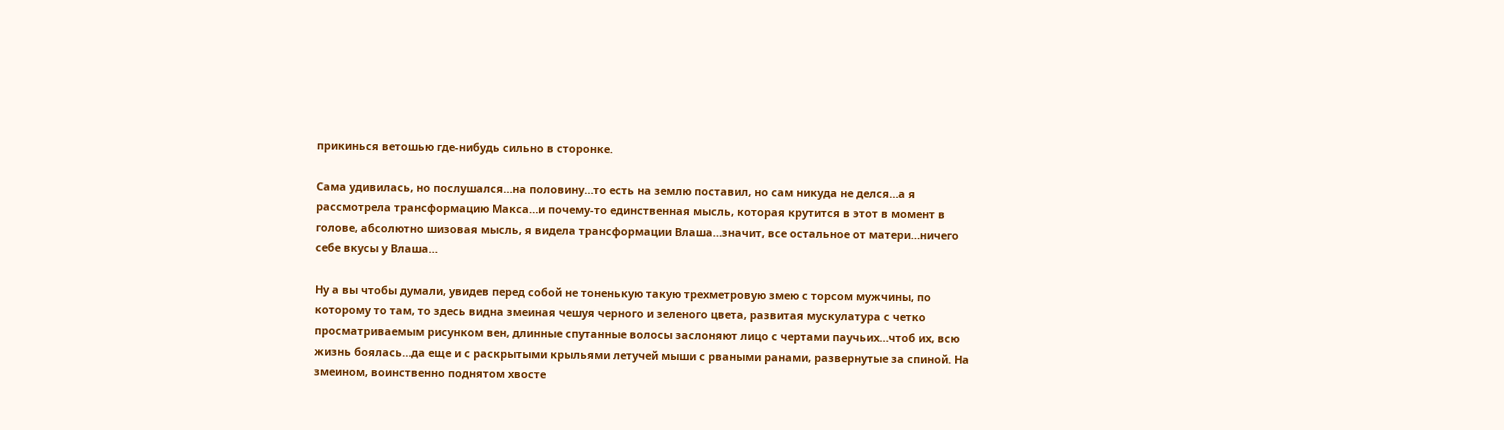прикинься ветошью где-нибудь сильно в сторонке.

Сама удивилась, но послушался…на половину…то есть на землю поставил, но сам никуда не делся…а я рассмотрела трансформацию Макса…и почему-то единственная мысль, которая крутится в этот в момент в голове, абсолютно шизовая мысль, я видела трансформации Влаша…значит, все остальное от матери…ничего себе вкусы у Влаша…

Ну а вы чтобы думали, увидев перед собой не тоненькую такую трехметровую змею с торсом мужчины, по которому то там, то здесь видна змеиная чешуя черного и зеленого цвета, развитая мускулатура с четко  просматриваемым рисунком вен, длинные спутанные волосы заслоняют лицо с чертами паучьих…чтоб их, всю жизнь боялась…да еще и с раскрытыми крыльями летучей мыши с рваными ранами, развернутые за спиной. На змеином, воинственно поднятом хвосте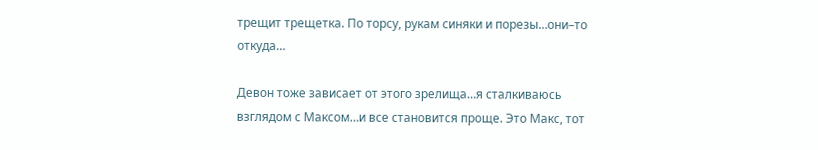трещит трещетка. По торсу, рукам синяки и порезы…они–то откуда…

Девон тоже зависает от этого зрелища…я сталкиваюсь взглядом с Максом…и все становится проще. Это Макс, тот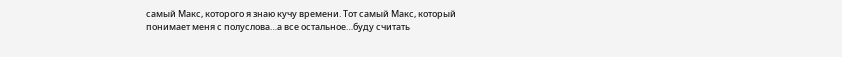самый Макс, которого я знаю кучу времени. Тот самый Макс, который понимает меня с полуслова…а все остальное…буду считать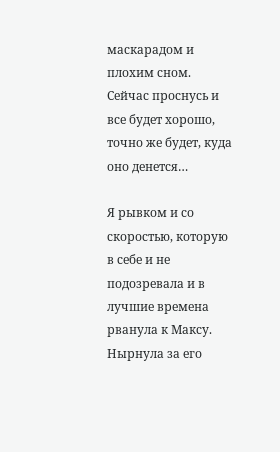маскарадом и плохим сном. Сейчас проснусь и все будет хорошо, точно же будет, куда оно денется…

Я рывком и со скоростью, которую в себе и не подозревала и в лучшие времена рванула к Максу. Нырнула за его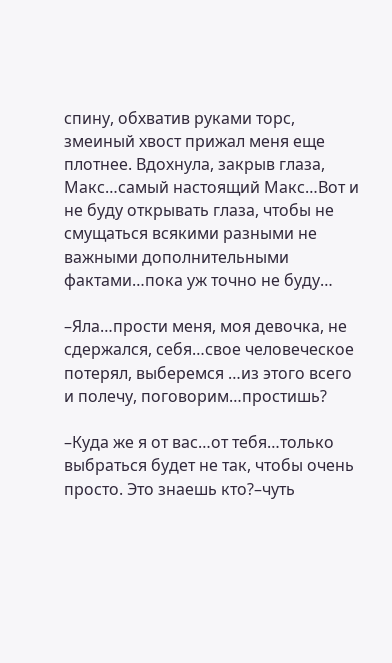спину, обхватив руками торс, змеиный хвост прижал меня еще плотнее. Вдохнула, закрыв глаза, Макс…самый настоящий Макс…Вот и не буду открывать глаза, чтобы не смущаться всякими разными не важными дополнительными фактами…пока уж точно не буду…

–Яла…прости меня, моя девочка, не сдержался, себя…свое человеческое потерял, выберемся …из этого всего и полечу, поговорим…простишь?

–Куда же я от вас…от тебя…только выбраться будет не так, чтобы очень просто. Это знаешь кто?–чуть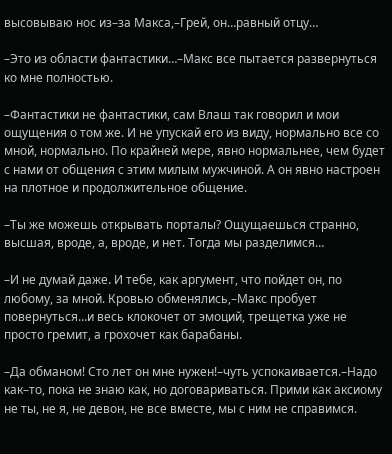высовываю нос из–за Макса,–Грей, он…равный отцу…

–Это из области фантастики…–Макс все пытается развернуться ко мне полностью.

–Фантастики не фантастики, сам Влаш так говорил и мои ощущения о том же. И не упускай его из виду, нормально все со мной, нормально. По крайней мере, явно нормальнее, чем будет с нами от общения с этим милым мужчиной. А он явно настроен на плотное и продолжительное общение.

–Ты же можешь открывать порталы? Ощущаешься странно, высшая, вроде, а, вроде, и нет. Тогда мы разделимся…

–И не думай даже. И тебе, как аргумент, что пойдет он, по любому, за мной. Кровью обменялись,–Макс пробует повернуться…и весь клокочет от эмоций, трещетка уже не просто гремит, а грохочет как барабаны.

–Да обманом! Сто лет он мне нужен!–чуть успокаивается.–Надо как–то, пока не знаю как, но договариваться. Прими как аксиому не ты, не я, не девон, не все вместе, мы с ним не справимся.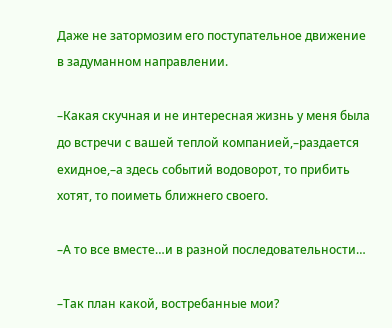Даже не затормозим его поступательное движение в задуманном направлении.

–Какая скучная и не интересная жизнь у меня была до встречи с вашей теплой компанией,–раздается ехидное,–а здесь событий водоворот, то прибить хотят, то поиметь ближнего своего.

–А то все вместе…и в разной последовательности…

–Так план какой, востребанные мои?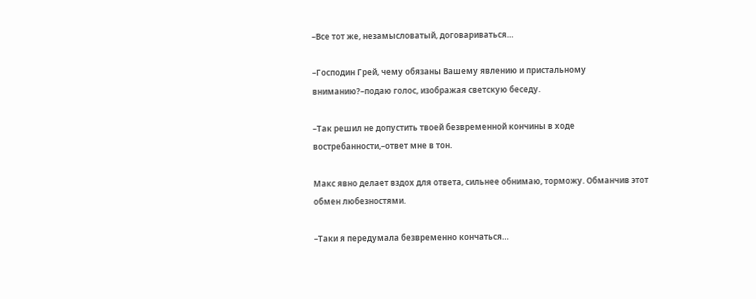–Все тот же, незамысловатый, договариваться…

–Господин Грей, чему обязаны Вашему явлению и пристальному вниманию?–подаю голос, изображая светскую беседу.

–Так решил не допустить твоей безвременной кончины в ходе востребанности,–ответ мне в тон.

Макс явно делает вздох для ответа, сильнее обнимаю, торможу. Обманчив этот обмен любезностями.

–Таки я передумала безвременно кончаться…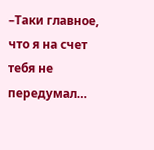–Таки главное, что я на счет тебя не передумал…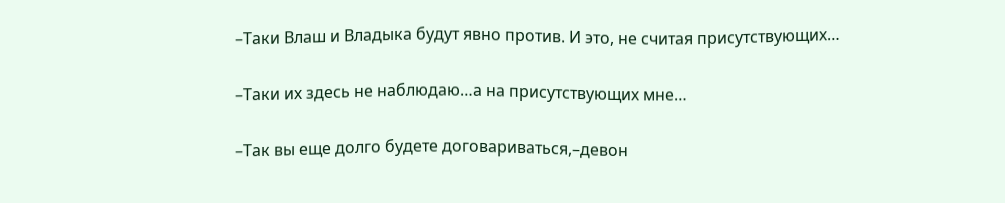–Таки Влаш и Владыка будут явно против. И это, не считая присутствующих…

–Таки их здесь не наблюдаю…а на присутствующих мне…

–Так вы еще долго будете договариваться,–девон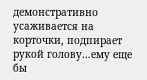демонстративно усаживается на корточки, подпирает рукой голову…ему еще бы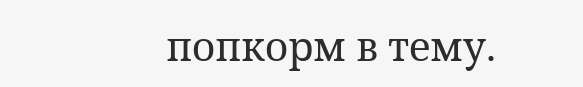попкорм в тему.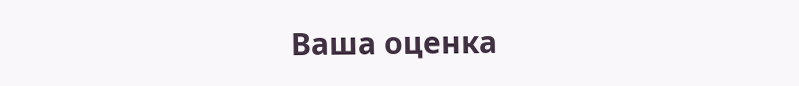Ваша оценка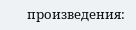произведения: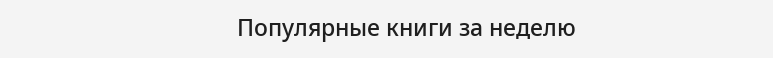Популярные книги за неделю